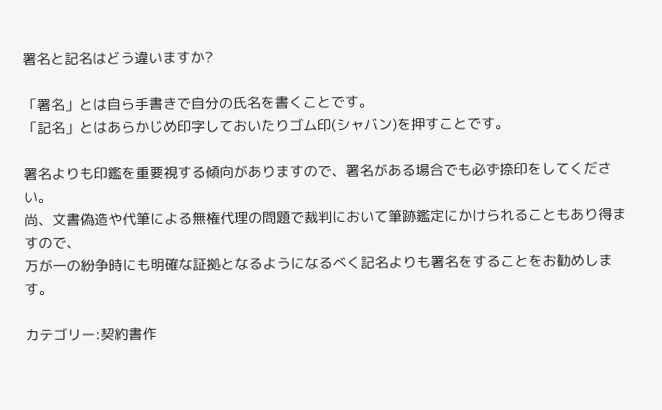署名と記名はどう違いますか?

「署名」とは自ら手書きで自分の氏名を書くことです。
「記名」とはあらかじめ印字しておいたりゴム印(シャバン)を押すことです。

署名よりも印鑑を重要視する傾向がありますので、署名がある場合でも必ず捺印をしてください。
尚、文書偽造や代筆による無権代理の問題で裁判において筆跡鑑定にかけられることもあり得ますので、
万が一の紛争時にも明確な証拠となるようになるべく記名よりも署名をすることをお勧めします。

カテゴリー:契約書作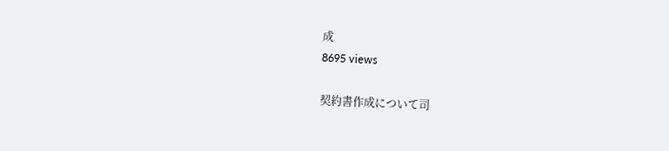成
8695 views

契約書作成について司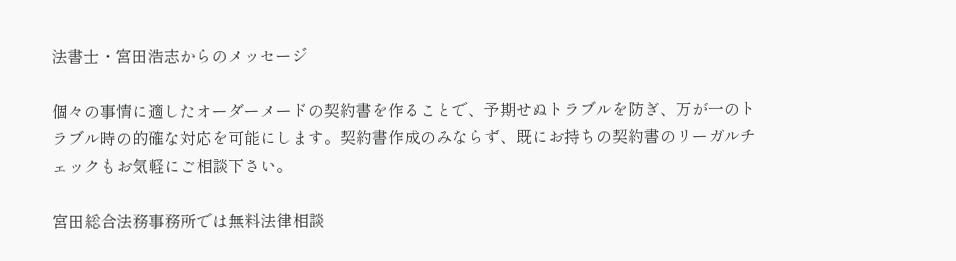法書士・宮田浩志からのメッセージ

個々の事情に適したオーダーメードの契約書を作ることで、予期せぬトラブルを防ぎ、万が一のトラブル時の的確な対応を可能にします。契約書作成のみならず、既にお持ちの契約書のリーガルチェックもお気軽にご相談下さい。

宮田総合法務事務所では無料法律相談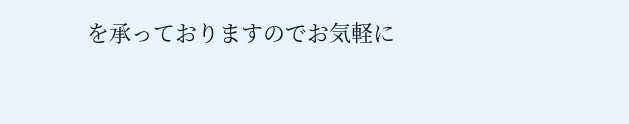を承っておりますのでお気軽に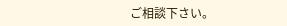ご相談下さい。